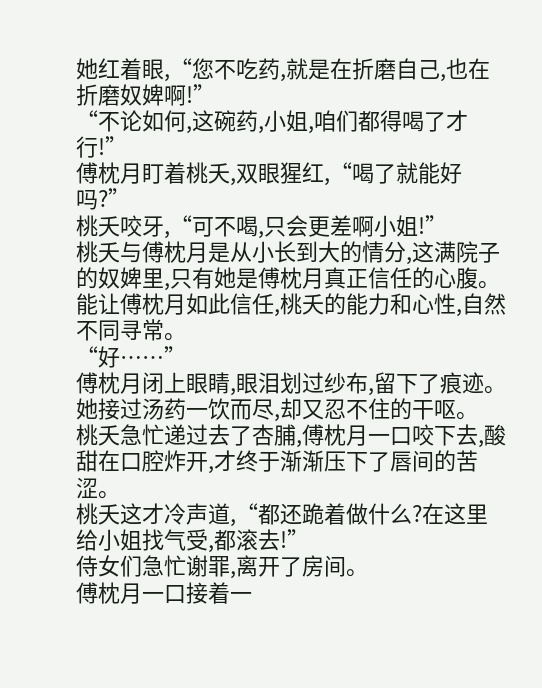她红着眼,“您不吃药,就是在折磨自己,也在折磨奴婢啊!”
“不论如何,这碗药,小姐,咱们都得喝了才行!”
傅枕月盯着桃夭,双眼猩红,“喝了就能好吗?”
桃夭咬牙,“可不喝,只会更差啊小姐!”
桃夭与傅枕月是从小长到大的情分,这满院子的奴婢里,只有她是傅枕月真正信任的心腹。
能让傅枕月如此信任,桃夭的能力和心性,自然不同寻常。
“好……”
傅枕月闭上眼睛,眼泪划过纱布,留下了痕迹。
她接过汤药一饮而尽,却又忍不住的干呕。
桃夭急忙递过去了杏脯,傅枕月一口咬下去,酸甜在口腔炸开,才终于渐渐压下了唇间的苦涩。
桃夭这才冷声道,“都还跪着做什么?在这里给小姐找气受,都滚去!”
侍女们急忙谢罪,离开了房间。
傅枕月一口接着一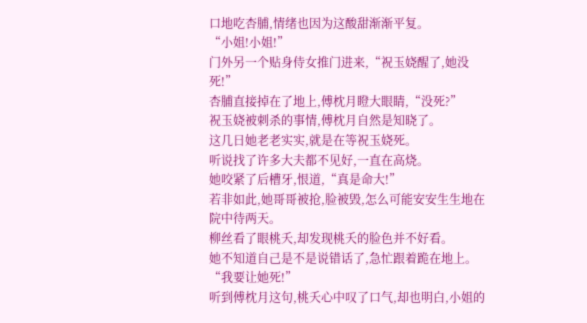口地吃杏脯,情绪也因为这酸甜渐渐平复。
“小姐!小姐!”
门外另一个贴身侍女推门进来,“祝玉娆醒了,她没死!”
杏脯直接掉在了地上,傅枕月瞪大眼睛,“没死?”
祝玉娆被刺杀的事情,傅枕月自然是知晓了。
这几日她老老实实,就是在等祝玉娆死。
听说找了许多大夫都不见好,一直在高烧。
她咬紧了后槽牙,恨道,“真是命大!”
若非如此,她哥哥被抢,脸被毁,怎么可能安安生生地在院中待两天。
柳丝看了眼桃夭,却发现桃夭的脸色并不好看。
她不知道自己是不是说错话了,急忙跟着跪在地上。
“我要让她死!”
听到傅枕月这句,桃夭心中叹了口气,却也明白,小姐的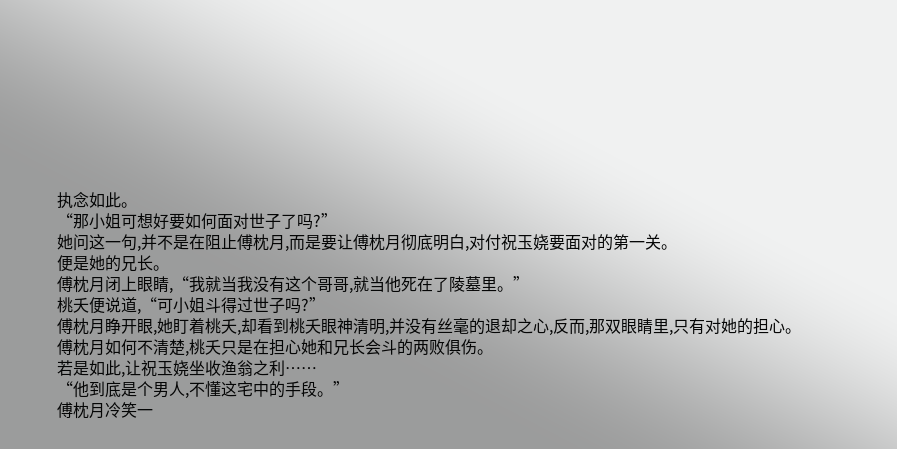执念如此。
“那小姐可想好要如何面对世子了吗?”
她问这一句,并不是在阻止傅枕月,而是要让傅枕月彻底明白,对付祝玉娆要面对的第一关。
便是她的兄长。
傅枕月闭上眼睛,“我就当我没有这个哥哥,就当他死在了陵墓里。”
桃夭便说道,“可小姐斗得过世子吗?”
傅枕月睁开眼,她盯着桃夭,却看到桃夭眼神清明,并没有丝毫的退却之心,反而,那双眼睛里,只有对她的担心。
傅枕月如何不清楚,桃夭只是在担心她和兄长会斗的两败俱伤。
若是如此,让祝玉娆坐收渔翁之利……
“他到底是个男人,不懂这宅中的手段。”
傅枕月冷笑一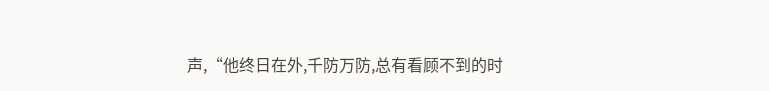声,“他终日在外,千防万防,总有看顾不到的时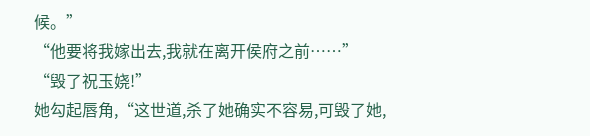候。”
“他要将我嫁出去,我就在离开侯府之前……”
“毁了祝玉娆!”
她勾起唇角,“这世道,杀了她确实不容易,可毁了她,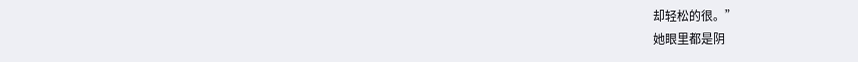却轻松的很。”
她眼里都是阴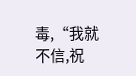毒,“我就不信,祝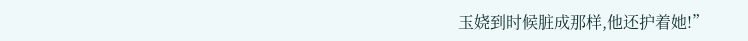玉娆到时候脏成那样,他还护着她!”